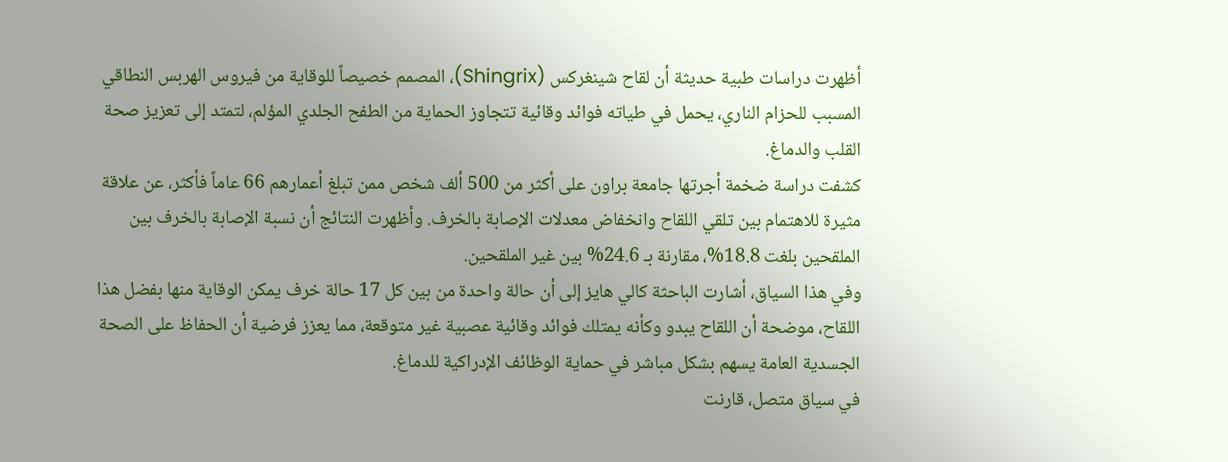أظهرت دراسات طبية حديثة أن لقاح شينغركس (Shingrix)، المصمم خصيصاً للوقاية من فيروس الهربس النطاقي المسبب للحزام الناري، يحمل في طياته فوائد وقائية تتجاوز الحماية من الطفح الجلدي المؤلم، لتمتد إلى تعزيز صحة القلب والدماغ.
كشفت دراسة ضخمة أجرتها جامعة براون على أكثر من 500 ألف شخص ممن تبلغ أعمارهم 66 عاماً فأكثر، عن علاقة مثيرة للاهتمام بين تلقي اللقاح وانخفاض معدلات الإصابة بالخرف. وأظهرت النتائج أن نسبة الإصابة بالخرف بين الملقحين بلغت 18.8%، مقارنة بـ 24.6% بين غير الملقحين.
وفي هذا السياق، أشارت الباحثة كالي هايز إلى أن حالة واحدة من بين كل 17 حالة خرف يمكن الوقاية منها بفضل هذا اللقاح، موضحة أن اللقاح يبدو وكأنه يمتلك فوائد وقائية عصبية غير متوقعة، مما يعزز فرضية أن الحفاظ على الصحة الجسدية العامة يسهم بشكل مباشر في حماية الوظائف الإدراكية للدماغ.
في سياق متصل، قارنت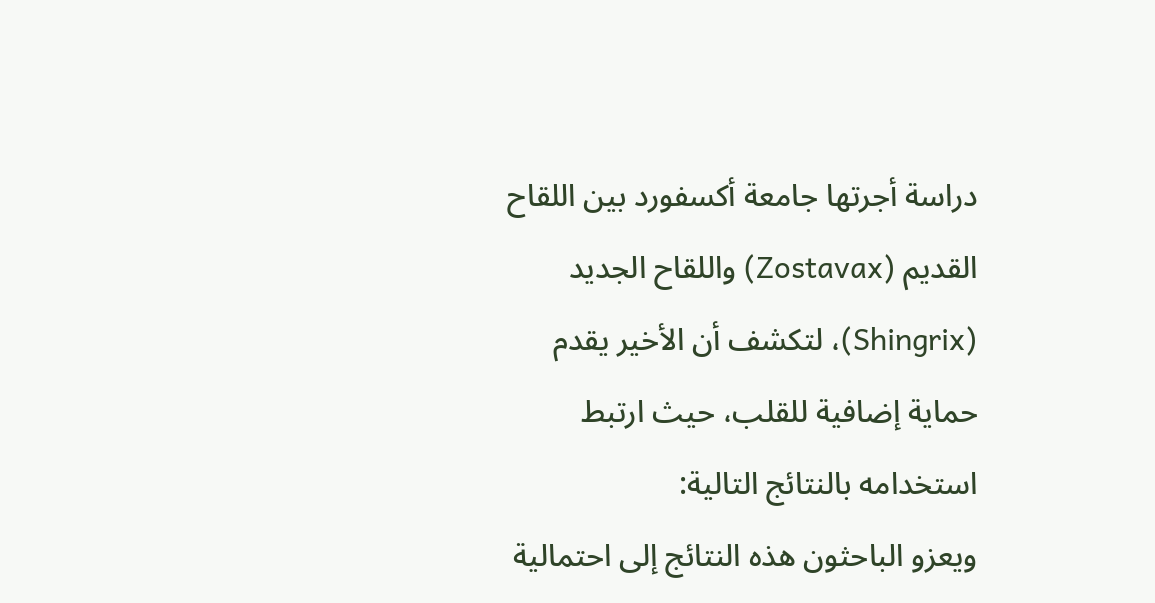دراسة أجرتها جامعة أكسفورد بين اللقاح القديم (Zostavax) واللقاح الجديد (Shingrix)، لتكشف أن الأخير يقدم حماية إضافية للقلب، حيث ارتبط استخدامه بالنتائج التالية:
ويعزو الباحثون هذه النتائج إلى احتمالية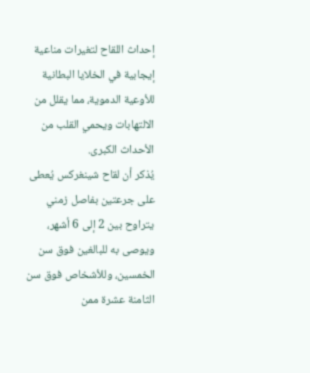إحداث اللقاح لتغيرات مناعية إيجابية في الخلايا البطانية للأوعية الدموية، مما يقلل من الالتهابات ويحمي القلب من الأحداث الكبرى.
يُذكر أن لقاح شينغركس يُعطى على جرعتين بفاصل زمني يتراوح بين 2 إلى 6 أشهر، ويوصى به للبالغين فوق سن الخمسين، وللأشخاص فوق سن الثامنة عشرة ممن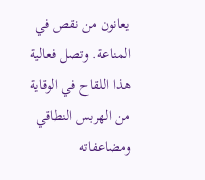يعانون من نقص في المناعة. وتصل فعالية هذا اللقاح في الوقاية من الهربس النطاقي ومضاعفاته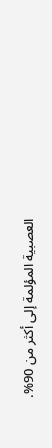العصبية المؤلمة إلى أكثر من 90%.